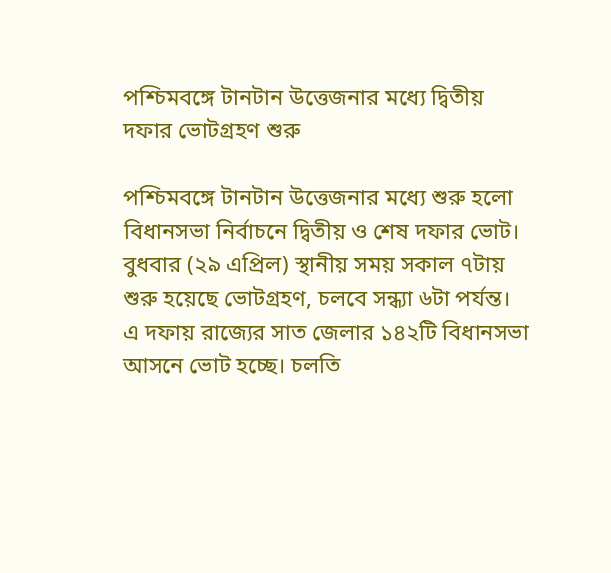পশ্চিমবঙ্গে টানটান উত্তেজনার মধ্যে দ্বিতীয় দফার ভোটগ্রহণ শুরু

পশ্চিমবঙ্গে টানটান উত্তেজনার মধ্যে শুরু হলো বিধানসভা নির্বাচনে দ্বিতীয় ও শেষ দফার ভোট। বুধবার (২৯ এপ্রিল) স্থানীয় সময় সকাল ৭টায় শুরু হয়েছে ভোটগ্রহণ, চলবে সন্ধ্যা ৬টা পর্যন্ত। এ দফায় রাজ্যের সাত জেলার ১৪২টি বিধানসভা আসনে ভোট হচ্ছে। চলতি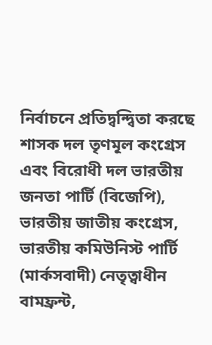নির্বাচনে প্রতিদ্বন্দ্বিতা করছে শাসক দল তৃণমূল কংগ্রেস এবং বিরোধী দল ভারতীয় জনতা পার্টি (বিজেপি), ভারতীয় জাতীয় কংগ্রেস, ভারতীয় কমিউনিস্ট পার্টি (মার্কসবাদী) নেতৃত্বাধীন বামফ্রন্ট,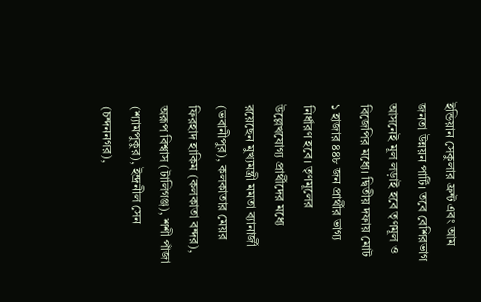ইন্ডিয়ান সেকুলার ফ্রন্ট এবং আম জনতা উন্নয়ন পার্টি। তবে বেশিরভাগ আসনেই মূল লড়াই হবে তৃণমূল ও বিজেপির মধ্যে। দ্বিতীয় দফায় মোট ১ হাজার ৪৪৮ জন প্রার্থীর ভাগ্য নির্ধারণ হবে। তৃণমূলের উল্লেখযোগ্য প্রার্থীদের মধ্যে রয়েছেন মুখ্যমন্ত্রী মমতা ব্যানার্জী (ভবানীপুর), কলকাতার মেয়র ফিরহাদ হাকিম (কলকাতা বন্দর), অরূপ বিশ্বাস (টালিগঞ্জ), শশী পাঁজা (শ্যামপুকুর), ইন্দ্রনীল সেন (চন্দননগর),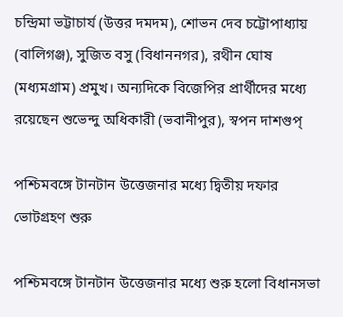চন্দ্রিমা ভট্টাচার্য (উত্তর দমদম), শোভন দেব চট্টোপাধ্যায় (বালিগঞ্জ), সুজিত বসু (বিধাননগর), রথীন ঘোষ (মধ্যমগ্রাম) প্রমুখ। অন্যদিকে বিজেপির প্রার্থীদের মধ্যে রয়েছেন শুভেন্দু অধিকারী (ভবানীপুর), স্বপন দাশগুপ্

পশ্চিমবঙ্গে টানটান উত্তেজনার মধ্যে দ্বিতীয় দফার ভোটগ্রহণ শুরু

পশ্চিমবঙ্গে টানটান উত্তেজনার মধ্যে শুরু হলো বিধানসভা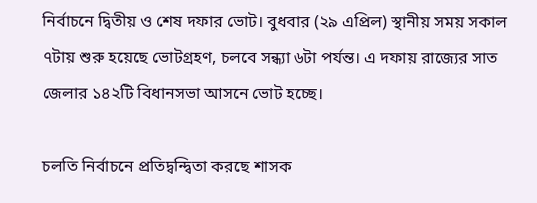নির্বাচনে দ্বিতীয় ও শেষ দফার ভোট। বুধবার (২৯ এপ্রিল) স্থানীয় সময় সকাল ৭টায় শুরু হয়েছে ভোটগ্রহণ, চলবে সন্ধ্যা ৬টা পর্যন্ত। এ দফায় রাজ্যের সাত জেলার ১৪২টি বিধানসভা আসনে ভোট হচ্ছে।

চলতি নির্বাচনে প্রতিদ্বন্দ্বিতা করছে শাসক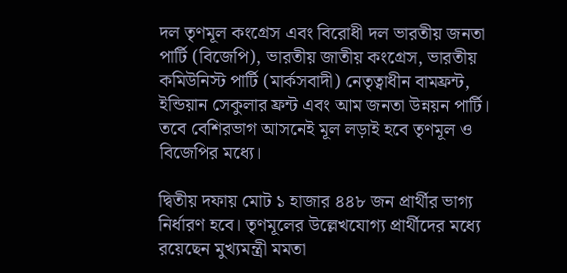দল তৃণমূল কংগ্রেস এবং বিরোধী দল ভারতীয় জনতা পার্টি (বিজেপি), ভারতীয় জাতীয় কংগ্রেস, ভারতীয় কমিউনিস্ট পার্টি (মার্কসবাদী) নেতৃত্বাধীন বামফ্রন্ট, ইন্ডিয়ান সেকুলার ফ্রন্ট এবং আম জনতা উন্নয়ন পার্টি। তবে বেশিরভাগ আসনেই মূল লড়াই হবে তৃণমূল ও বিজেপির মধ্যে।

দ্বিতীয় দফায় মোট ১ হাজার ৪৪৮ জন প্রার্থীর ভাগ্য নির্ধারণ হবে। তৃণমূলের উল্লেখযোগ্য প্রার্থীদের মধ্যে রয়েছেন মুখ্যমন্ত্রী মমতা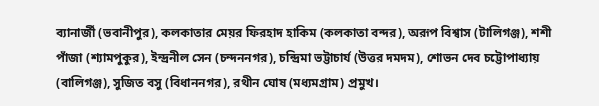ব্যানার্জী (ভবানীপুর), কলকাতার মেয়র ফিরহাদ হাকিম (কলকাতা বন্দর), অরূপ বিশ্বাস (টালিগঞ্জ), শশী পাঁজা (শ্যামপুকুর), ইন্দ্রনীল সেন (চন্দননগর), চন্দ্রিমা ভট্টাচার্য (উত্তর দমদম), শোভন দেব চট্টোপাধ্যায় (বালিগঞ্জ), সুজিত বসু (বিধাননগর), রথীন ঘোষ (মধ্যমগ্রাম) প্রমুখ।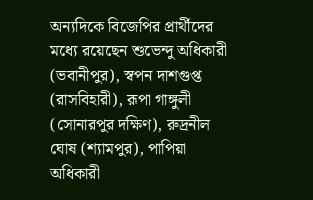অন্যদিকে বিজেপির প্রার্থীদের মধ্যে রয়েছেন শুভেন্দু অধিকারী (ভবানীপুর), স্বপন দাশগুপ্ত (রাসবিহারী), রূপা গাঙ্গুলী (সোনারপুর দক্ষিণ), রুদ্রনীল ঘোষ (শ্যামপুর), পাপিয়া অধিকারী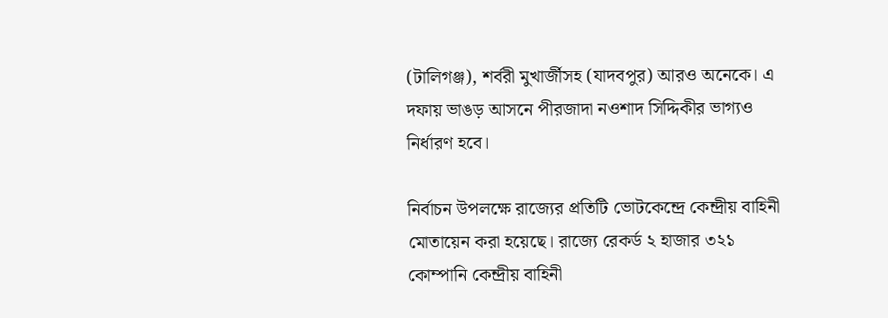(টালিগঞ্জ), শর্বরী মুখার্জীসহ (যাদবপুর) আরও অনেকে। এ দফায় ভাঙড় আসনে পীরজাদা নওশাদ সিদ্দিকীর ভাগ্যও নির্ধারণ হবে।

নির্বাচন উপলক্ষে রাজ্যের প্রতিটি ভোটকেন্দ্রে কেন্দ্রীয় বাহিনী মোতায়েন করা হয়েছে। রাজ্যে রেকর্ড ২ হাজার ৩২১ কোম্পানি কেন্দ্রীয় বাহিনী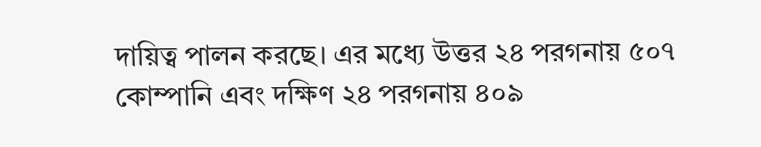দায়িত্ব পালন করছে। এর মধ্যে উত্তর ২৪ পরগনায় ৫০৭ কোম্পানি এবং দক্ষিণ ২৪ পরগনায় ৪০৯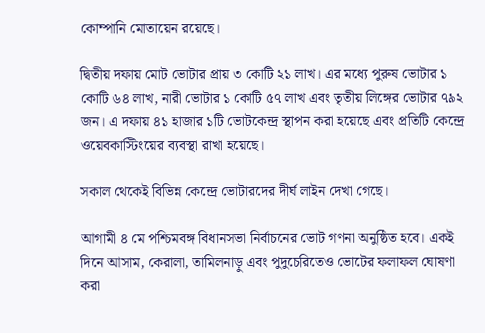কোম্পানি মোতায়েন রয়েছে।

দ্বিতীয় দফায় মোট ভোটার প্রায় ৩ কোটি ২১ লাখ। এর মধ্যে পুরুষ ভোটার ১ কোটি ৬৪ লাখ, নারী ভোটার ১ কোটি ৫৭ লাখ এবং তৃতীয় লিঙ্গের ভোটার ৭৯২ জন। এ দফায় ৪১ হাজার ১টি ভোটকেন্দ্র স্থাপন করা হয়েছে এবং প্রতিটি কেন্দ্রে ওয়েবকাস্টিংয়ের ব্যবস্থা রাখা হয়েছে।

সকাল থেকেই বিভিন্ন কেন্দ্রে ভোটারদের দীর্ঘ লাইন দেখা গেছে।

আগামী ৪ মে পশ্চিমবঙ্গ বিধানসভা নির্বাচনের ভোট গণনা অনুষ্ঠিত হবে। একই দিনে আসাম, কেরালা, তামিলনাড়ু এবং পুদুচেরিতেও ভোটের ফলাফল ঘোষণা করা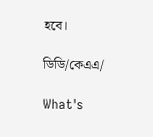হবে।

ডিডি/কেএএ/

What's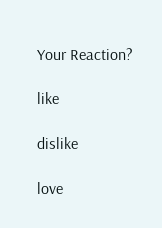Your Reaction?

like

dislike

love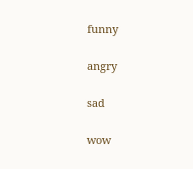funny

angry

sad

wow